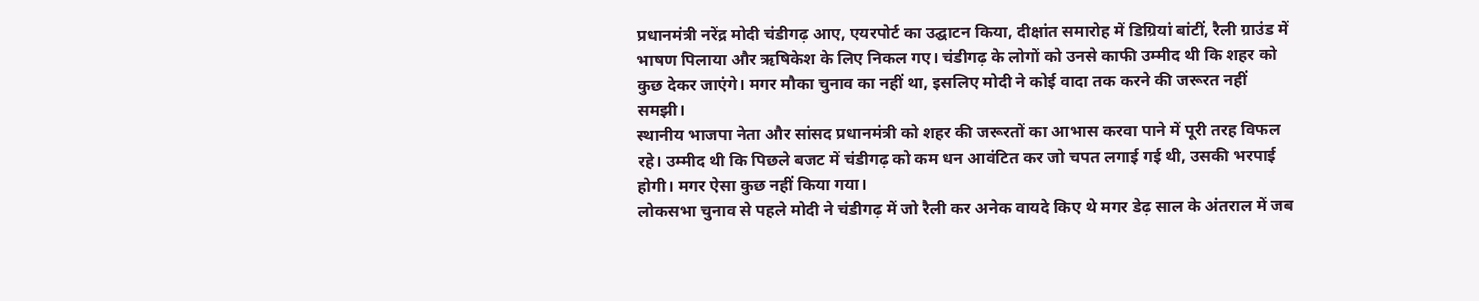प्रधानमंत्री नरेंद्र मोदी चंडीगढ़ आए, एयरपोर्ट का उद्घाटन किया, दीक्षांत समारोह में डिग्रियां बांटीं, रैली ग्राउंड में भाषण पिलाया और ऋषिकेश के लिए निकल गए। चंडीगढ़ के लोगों को उनसे काफी उम्मीद थी कि शहर को कुछ देकर जाएंगे। मगर मौका चुनाव का नहीं था, इसलिए मोदी ने कोई वादा तक करने की जरूरत नहीं समझी।
स्थानीय भाजपा नेता और सांसद प्रधानमंत्री को शहर की जरूरतों का आभास करवा पाने में पूरी तरह विफल रहे। उम्मीद थी कि पिछले बजट में चंडीगढ़ को कम धन आवंटित कर जो चपत लगाई गई थी, उसकी भरपाई होगी। मगर ऐसा कुछ नहीं किया गया।
लोकसभा चुनाव से पहले मोदी ने चंडीगढ़ में जो रैली कर अनेक वायदे किए थे मगर डेढ़ साल के अंतराल में जब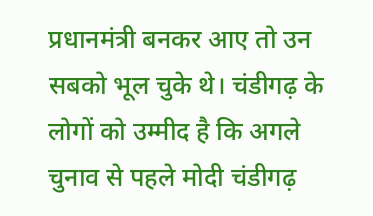प्रधानमंत्री बनकर आए तो उन सबको भूल चुके थे। चंडीगढ़ के लोगों को उम्मीद है कि अगले चुनाव से पहले मोदी चंडीगढ़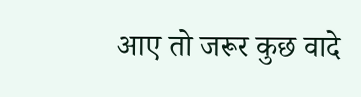आए तो जरूर कुछ वादे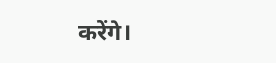करेंगे।